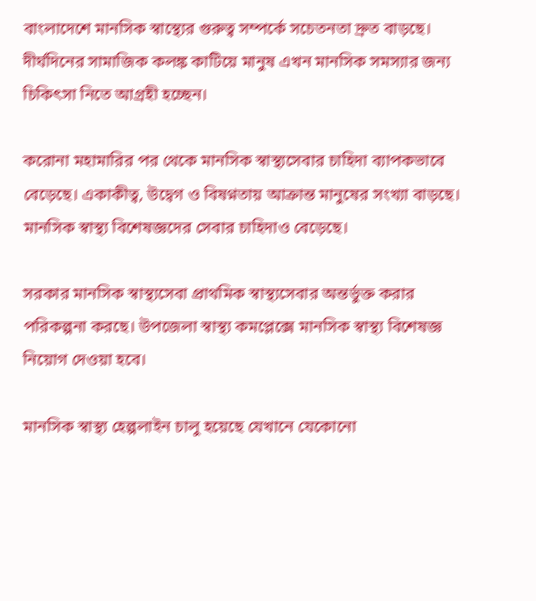বাংলাদেশে মানসিক স্বাস্থ্যের গুরুত্ব সম্পর্কে সচেতনতা দ্রুত বাড়ছে। দীর্ঘদিনের সামাজিক কলঙ্ক কাটিয়ে মানুষ এখন মানসিক সমস্যার জন্য চিকিৎসা নিতে আগ্রহী হচ্ছেন।

করোনা মহামারির পর থেকে মানসিক স্বাস্থ্যসেবার চাহিদা ব্যাপকভাবে বেড়েছে। একাকীত্ব, উদ্বেগ ও বিষণ্নতায় আক্রান্ত মানুষের সংখ্যা বাড়ছে। মানসিক স্বাস্থ্য বিশেষজ্ঞদের সেবার চাহিদাও বেড়েছে।

সরকার মানসিক স্বাস্থ্যসেবা প্রাথমিক স্বাস্থ্যসেবার অন্তর্ভুক্ত করার পরিকল্পনা করছে। উপজেলা স্বাস্থ্য কমপ্লেক্সে মানসিক স্বাস্থ্য বিশেষজ্ঞ নিয়োগ দেওয়া হবে।

মানসিক স্বাস্থ্য হেল্পলাইন চালু হয়েছে যেখানে যেকোনো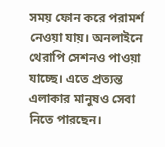সময় ফোন করে পরামর্শ নেওয়া যায়। অনলাইনে থেরাপি সেশনও পাওয়া যাচ্ছে। এতে প্রত্যন্ত এলাকার মানুষও সেবা নিতে পারছেন।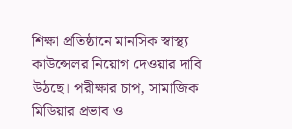শিক্ষা প্রতিষ্ঠানে মানসিক স্বাস্থ্য কাউন্সেলর নিয়োগ দেওয়ার দাবি উঠছে। পরীক্ষার চাপ, সামাজিক মিডিয়ার প্রভাব ও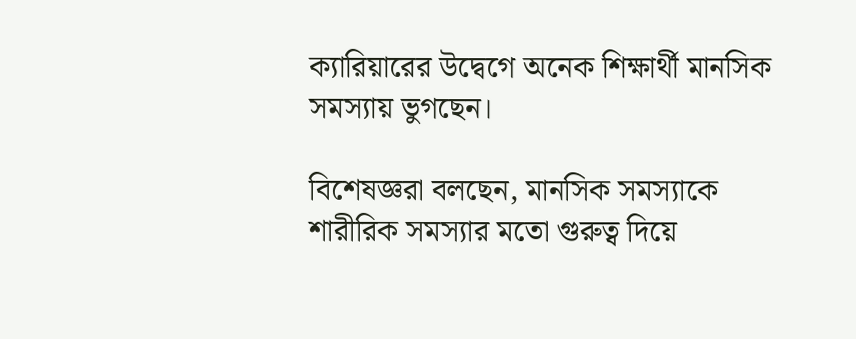ক্যারিয়ারের উদ্বেগে অনেক শিক্ষার্থী মানসিক সমস্যায় ভুগছেন।

বিশেষজ্ঞরা বলছেন, মানসিক সমস্যাকে শারীরিক সমস্যার মতো গুরুত্ব দিয়ে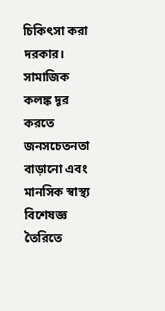চিকিৎসা করা দরকার। সামাজিক কলঙ্ক দূর করতে জনসচেতনতা বাড়ানো এবং মানসিক স্বাস্থ্য বিশেষজ্ঞ তৈরিতে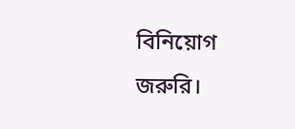বিনিয়োগ জরুরি।